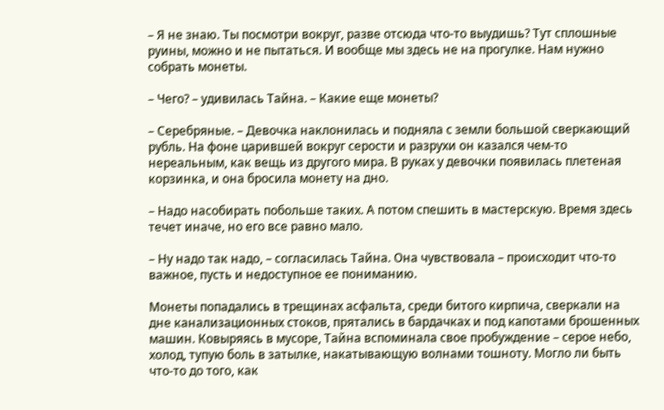– Я не знаю. Ты посмотри вокруг, разве отсюда что-то выудишь? Тут сплошные руины, можно и не пытаться. И вообще мы здесь не на прогулке. Нам нужно собрать монеты.

– Чего? – удивилась Тайна. – Какие еще монеты?

– Серебряные. – Девочка наклонилась и подняла с земли большой сверкающий рубль. На фоне царившей вокруг серости и разрухи он казался чем-то нереальным, как вещь из другого мира. В руках у девочки появилась плетеная корзинка, и она бросила монету на дно.

– Надо насобирать побольше таких. А потом спешить в мастерскую. Время здесь течет иначе, но его все равно мало.

– Ну надо так надо, – согласилась Тайна. Она чувствовала – происходит что-то важное, пусть и недоступное ее пониманию.

Монеты попадались в трещинах асфальта, среди битого кирпича, сверкали на дне канализационных стоков, прятались в бардачках и под капотами брошенных машин. Ковыряясь в мусоре, Тайна вспоминала свое пробуждение – серое небо, холод, тупую боль в затылке, накатывающую волнами тошноту. Могло ли быть что-то до того, как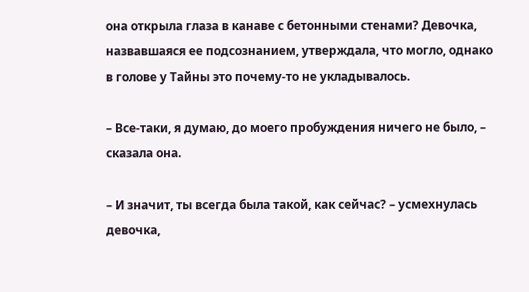она открыла глаза в канаве с бетонными стенами? Девочка, назвавшаяся ее подсознанием, утверждала, что могло, однако в голове у Тайны это почему-то не укладывалось.

– Все-таки, я думаю, до моего пробуждения ничего не было, – сказала она.

– И значит, ты всегда была такой, как сейчас? – усмехнулась девочка,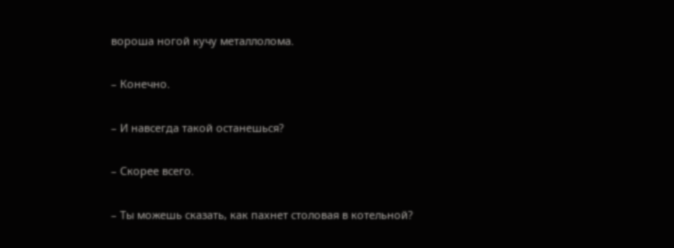вороша ногой кучу металлолома.

– Конечно.

– И навсегда такой останешься?

– Скорее всего.

– Ты можешь сказать, как пахнет столовая в котельной?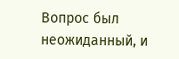Вопрос был неожиданный, и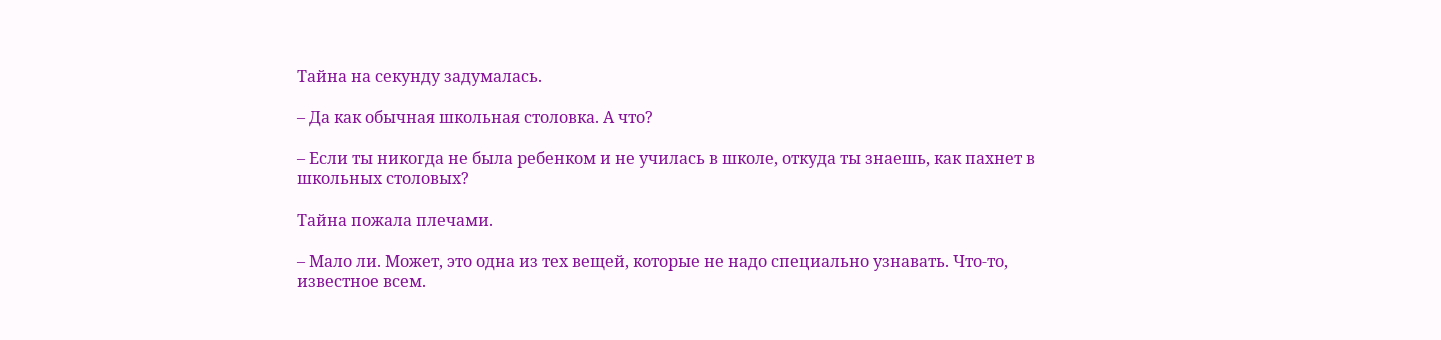Тайна на секунду задумалась.

– Да как обычная школьная столовка. А что?

– Если ты никогда не была ребенком и не училась в школе, откуда ты знаешь, как пахнет в школьных столовых?

Тайна пожала плечами.

– Мало ли. Может, это одна из тех вещей, которые не надо специально узнавать. Что-то, известное всем.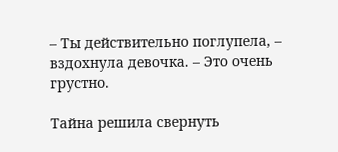– Ты действительно поглупела, – вздохнула девочка. – Это очень грустно.

Тайна решила свернуть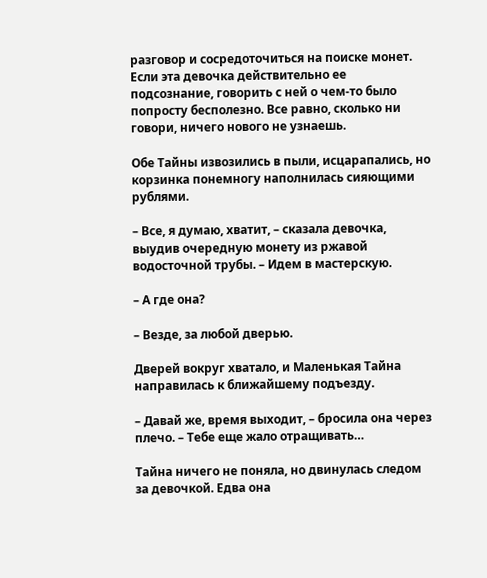разговор и сосредоточиться на поиске монет. Если эта девочка действительно ее подсознание, говорить с ней о чем-то было попросту бесполезно. Все равно, сколько ни говори, ничего нового не узнаешь.

Обе Тайны извозились в пыли, исцарапались, но корзинка понемногу наполнилась сияющими рублями.

– Все, я думаю, хватит, – сказала девочка, выудив очередную монету из ржавой водосточной трубы. – Идем в мастерскую.

– А где она?

– Везде, за любой дверью.

Дверей вокруг хватало, и Маленькая Тайна направилась к ближайшему подъезду.

– Давай же, время выходит, – бросила она через плечо. – Тебе еще жало отращивать…

Тайна ничего не поняла, но двинулась следом за девочкой. Едва она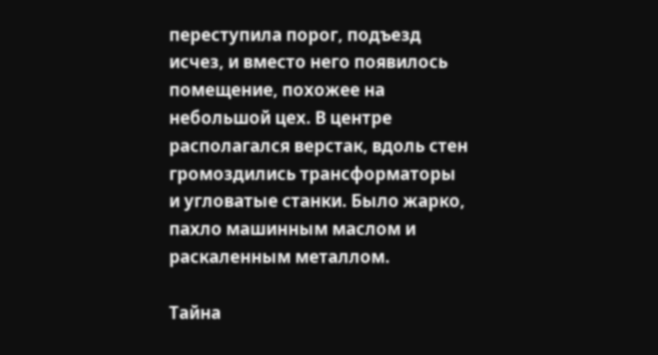переступила порог, подъезд исчез, и вместо него появилось помещение, похожее на небольшой цех. В центре располагался верстак, вдоль стен громоздились трансформаторы и угловатые станки. Было жарко, пахло машинным маслом и раскаленным металлом.

Тайна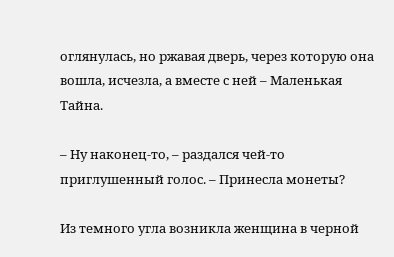оглянулась, но ржавая дверь, через которую она вошла, исчезла, а вместе с ней – Маленькая Тайна.

– Ну наконец-то, – раздался чей-то приглушенный голос. – Принесла монеты?

Из темного угла возникла женщина в черной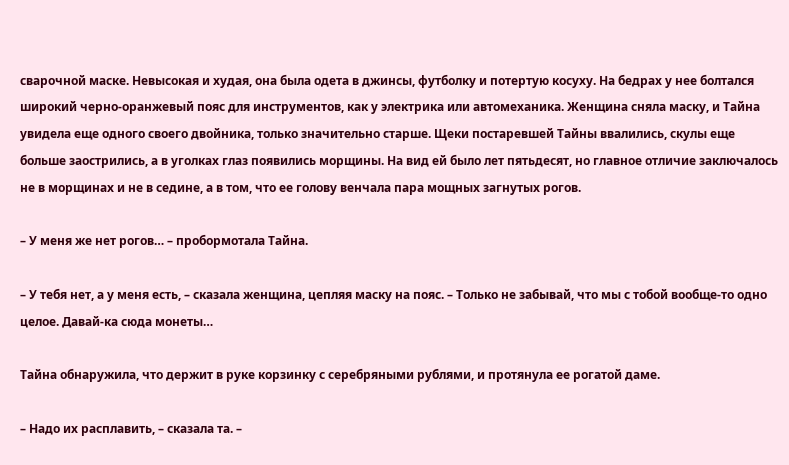сварочной маске. Невысокая и худая, она была одета в джинсы, футболку и потертую косуху. На бедрах у нее болтался широкий черно-оранжевый пояс для инструментов, как у электрика или автомеханика. Женщина сняла маску, и Тайна увидела еще одного своего двойника, только значительно старше. Щеки постаревшей Тайны ввалились, скулы еще больше заострились, а в уголках глаз появились морщины. На вид ей было лет пятьдесят, но главное отличие заключалось не в морщинах и не в седине, а в том, что ее голову венчала пара мощных загнутых рогов.

– У меня же нет рогов… – пробормотала Тайна.

– У тебя нет, а у меня есть, – сказала женщина, цепляя маску на пояс. – Только не забывай, что мы с тобой вообще-то одно целое. Давай-ка сюда монеты…

Тайна обнаружила, что держит в руке корзинку с серебряными рублями, и протянула ее рогатой даме.

– Надо их расплавить, – сказала та. –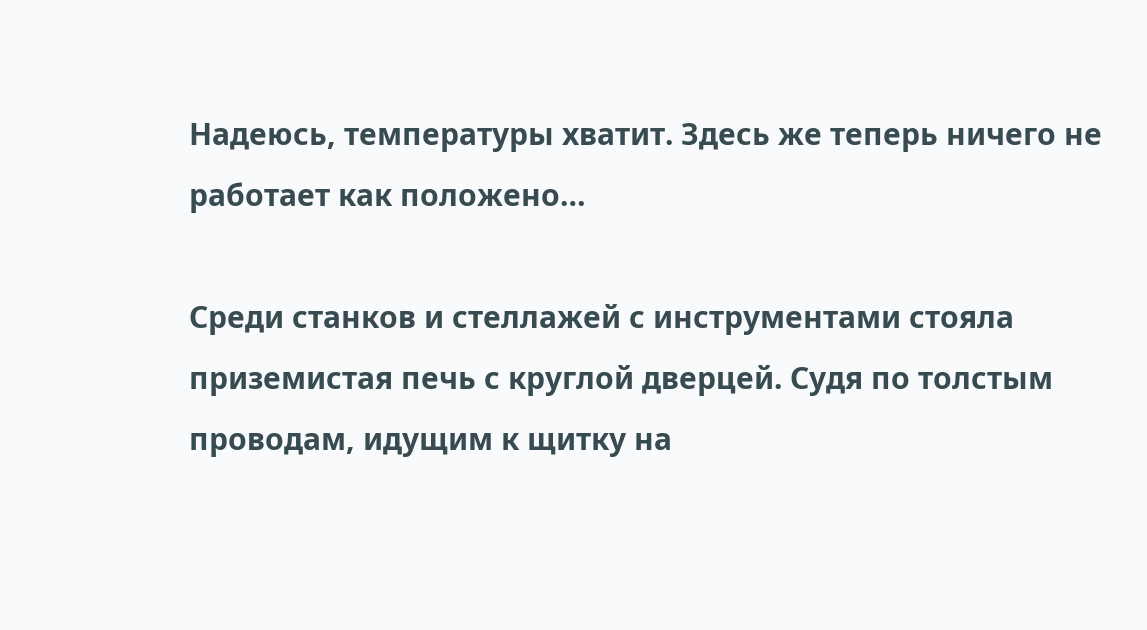Надеюсь, температуры хватит. Здесь же теперь ничего не работает как положено…

Среди станков и стеллажей с инструментами стояла приземистая печь с круглой дверцей. Судя по толстым проводам, идущим к щитку на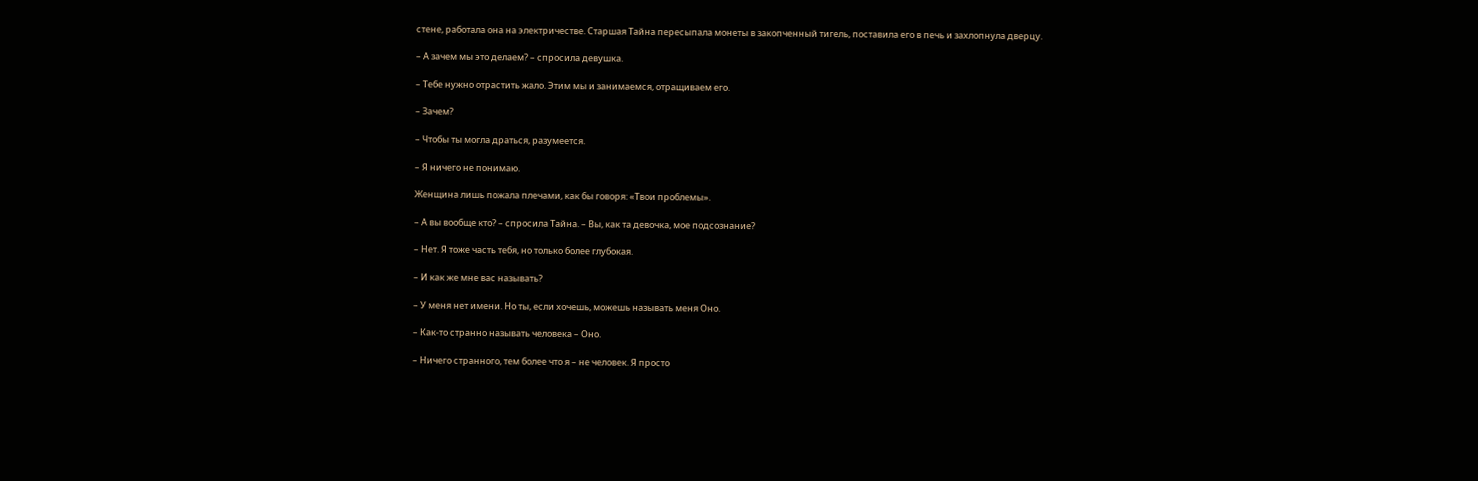стене, работала она на электричестве. Старшая Тайна пересыпала монеты в закопченный тигель, поставила его в печь и захлопнула дверцу.

– А зачем мы это делаем? – спросила девушка.

– Тебе нужно отрастить жало. Этим мы и занимаемся, отращиваем его.

– Зачем?

– Чтобы ты могла драться, разумеется.

– Я ничего не понимаю.

Женщина лишь пожала плечами, как бы говоря: «Твои проблемы».

– А вы вообще кто? – спросила Тайна. – Вы, как та девочка, мое подсознание?

– Нет. Я тоже часть тебя, но только более глубокая.

– И как же мне вас называть?

– У меня нет имени. Но ты, если хочешь, можешь называть меня Оно.

– Как-то странно называть человека – Оно.

– Ничего странного, тем более что я – не человек. Я просто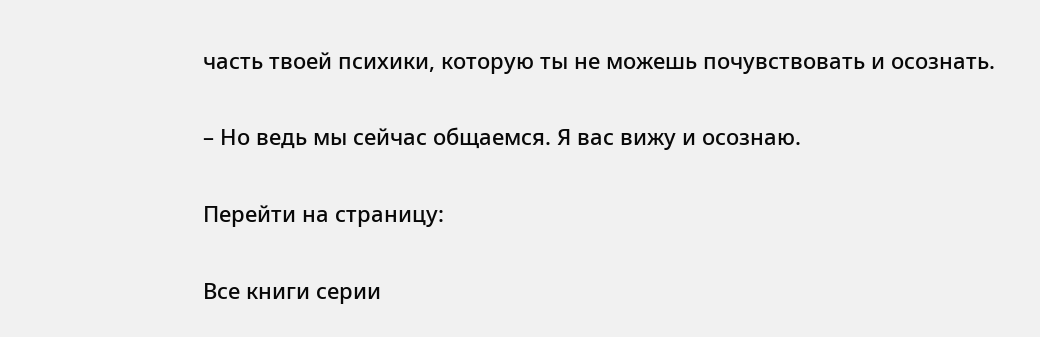часть твоей психики, которую ты не можешь почувствовать и осознать.

– Но ведь мы сейчас общаемся. Я вас вижу и осознаю.

Перейти на страницу:

Все книги серии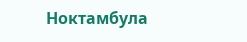Ноктамбула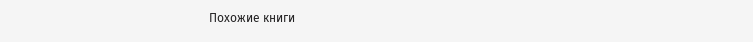Похожие книги